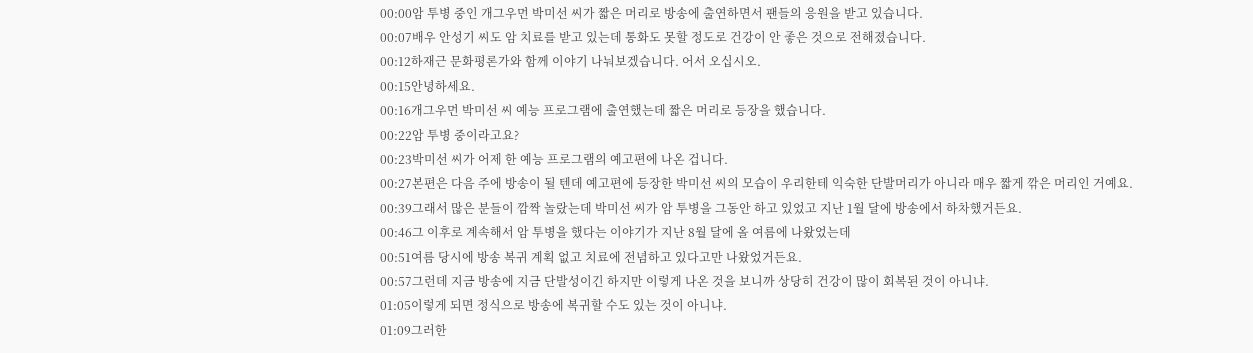00:00암 투병 중인 개그우먼 박미선 씨가 짧은 머리로 방송에 출연하면서 팬들의 응원을 받고 있습니다.
00:07배우 안성기 씨도 암 치료를 받고 있는데 통화도 못할 정도로 건강이 안 좋은 것으로 전해졌습니다.
00:12하재근 문화평론가와 함께 이야기 나눠보겠습니다. 어서 오십시오.
00:15안녕하세요.
00:16개그우먼 박미선 씨 예능 프로그램에 출연했는데 짧은 머리로 등장을 했습니다.
00:22암 투병 중이라고요?
00:23박미선 씨가 어제 한 예능 프로그램의 예고편에 나온 겁니다.
00:27본편은 다음 주에 방송이 될 텐데 예고편에 등장한 박미선 씨의 모습이 우리한테 익숙한 단발머리가 아니라 매우 짧게 깎은 머리인 거예요.
00:39그래서 많은 분들이 깜짝 놀랐는데 박미선 씨가 암 투병을 그동안 하고 있었고 지난 1월 달에 방송에서 하차했거든요.
00:46그 이후로 계속해서 암 투병을 했다는 이야기가 지난 8월 달에 올 여름에 나왔었는데
00:51여름 당시에 방송 복귀 계획 없고 치료에 전념하고 있다고만 나왔었거든요.
00:57그런데 지금 방송에 지금 단발성이긴 하지만 이렇게 나온 것을 보니까 상당히 건강이 많이 회복된 것이 아니냐.
01:05이렇게 되면 정식으로 방송에 복귀할 수도 있는 것이 아니냐.
01:09그러한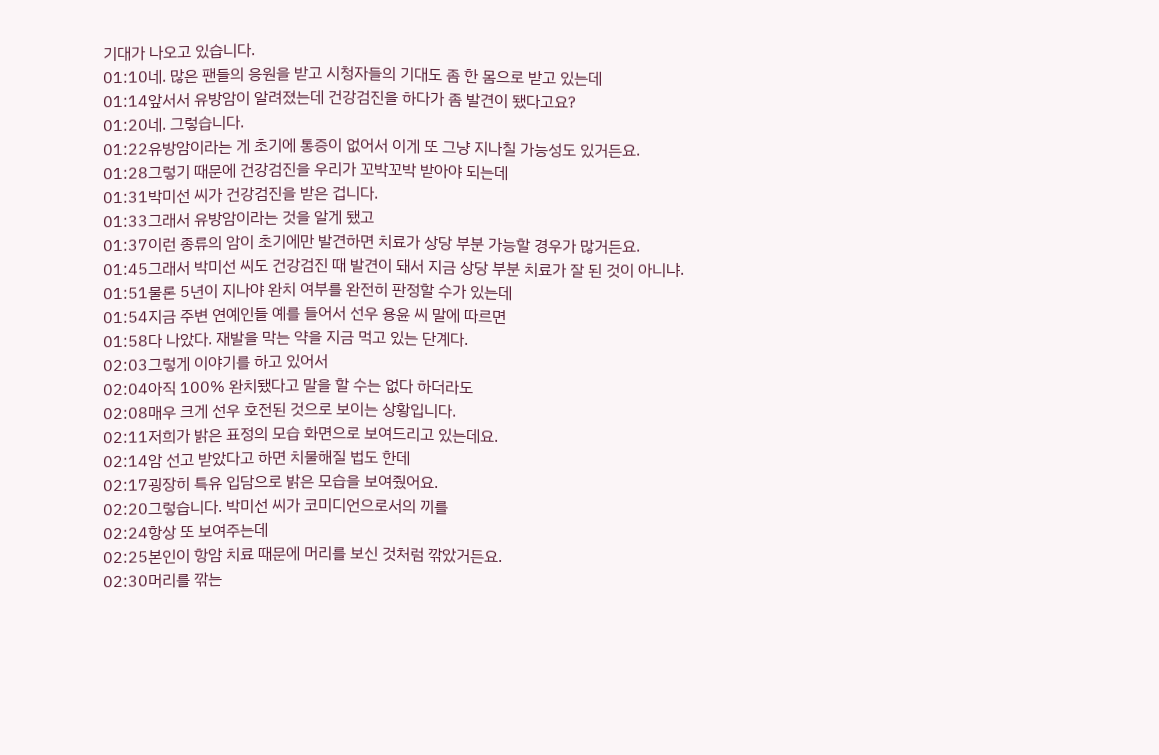기대가 나오고 있습니다.
01:10네. 많은 팬들의 응원을 받고 시청자들의 기대도 좀 한 몸으로 받고 있는데
01:14앞서서 유방암이 알려졌는데 건강검진을 하다가 좀 발견이 됐다고요?
01:20네. 그렇습니다.
01:22유방암이라는 게 초기에 통증이 없어서 이게 또 그냥 지나칠 가능성도 있거든요.
01:28그렇기 때문에 건강검진을 우리가 꼬박꼬박 받아야 되는데
01:31박미선 씨가 건강검진을 받은 겁니다.
01:33그래서 유방암이라는 것을 알게 됐고
01:37이런 종류의 암이 초기에만 발견하면 치료가 상당 부분 가능할 경우가 많거든요.
01:45그래서 박미선 씨도 건강검진 때 발견이 돼서 지금 상당 부분 치료가 잘 된 것이 아니냐.
01:51물론 5년이 지나야 완치 여부를 완전히 판정할 수가 있는데
01:54지금 주변 연예인들 예를 들어서 선우 용윤 씨 말에 따르면
01:58다 나았다. 재발을 막는 약을 지금 먹고 있는 단계다.
02:03그렇게 이야기를 하고 있어서
02:04아직 100% 완치됐다고 말을 할 수는 없다 하더라도
02:08매우 크게 선우 호전된 것으로 보이는 상황입니다.
02:11저희가 밝은 표정의 모습 화면으로 보여드리고 있는데요.
02:14암 선고 받았다고 하면 치물해질 법도 한데
02:17굉장히 특유 입담으로 밝은 모습을 보여줬어요.
02:20그렇습니다. 박미선 씨가 코미디언으로서의 끼를
02:24항상 또 보여주는데
02:25본인이 항암 치료 때문에 머리를 보신 것처럼 깎았거든요.
02:30머리를 깎는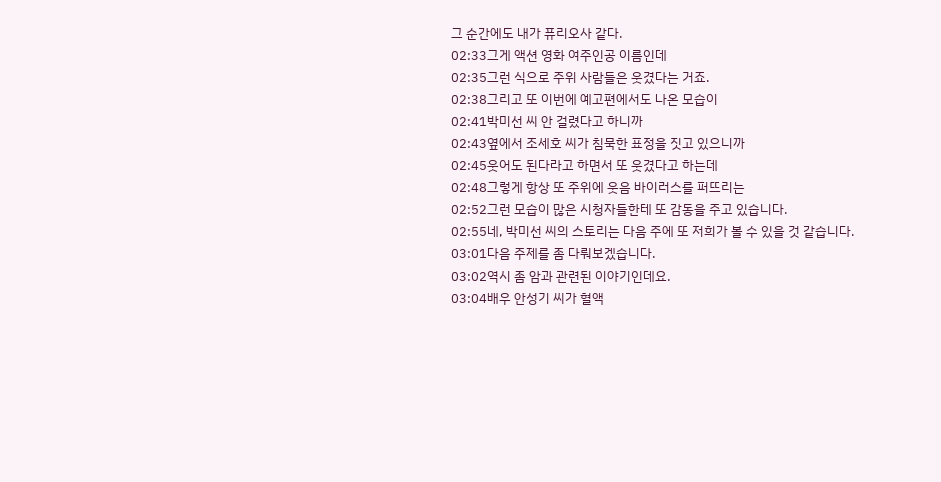그 순간에도 내가 퓨리오사 같다.
02:33그게 액션 영화 여주인공 이름인데
02:35그런 식으로 주위 사람들은 웃겼다는 거죠.
02:38그리고 또 이번에 예고편에서도 나온 모습이
02:41박미선 씨 안 걸렸다고 하니까
02:43옆에서 조세호 씨가 침묵한 표정을 짓고 있으니까
02:45웃어도 된다라고 하면서 또 웃겼다고 하는데
02:48그렇게 항상 또 주위에 웃음 바이러스를 퍼뜨리는
02:52그런 모습이 많은 시청자들한테 또 감동을 주고 있습니다.
02:55네, 박미선 씨의 스토리는 다음 주에 또 저희가 볼 수 있을 것 같습니다.
03:01다음 주제를 좀 다뤄보겠습니다.
03:02역시 좀 암과 관련된 이야기인데요.
03:04배우 안성기 씨가 혈액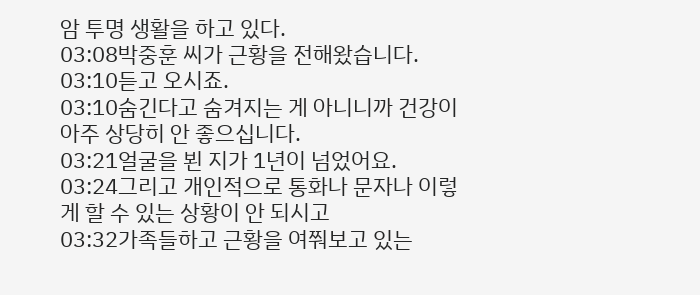암 투명 생활을 하고 있다.
03:08박중훈 씨가 근황을 전해왔습니다.
03:10듣고 오시죠.
03:10숨긴다고 숨겨지는 게 아니니까 건강이 아주 상당히 안 좋으십니다.
03:21얼굴을 뵌 지가 1년이 넘었어요.
03:24그리고 개인적으로 통화나 문자나 이렇게 할 수 있는 상황이 안 되시고
03:32가족들하고 근황을 여쭤보고 있는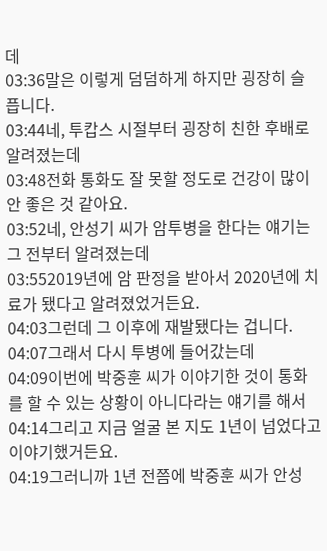데
03:36말은 이렇게 덤덤하게 하지만 굉장히 슬픕니다.
03:44네, 투캅스 시절부터 굉장히 친한 후배로 알려졌는데
03:48전화 통화도 잘 못할 정도로 건강이 많이 안 좋은 것 같아요.
03:52네, 안성기 씨가 암투병을 한다는 얘기는 그 전부터 알려졌는데
03:552019년에 암 판정을 받아서 2020년에 치료가 됐다고 알려졌었거든요.
04:03그런데 그 이후에 재발됐다는 겁니다.
04:07그래서 다시 투병에 들어갔는데
04:09이번에 박중훈 씨가 이야기한 것이 통화를 할 수 있는 상황이 아니다라는 얘기를 해서
04:14그리고 지금 얼굴 본 지도 1년이 넘었다고 이야기했거든요.
04:19그러니까 1년 전쯤에 박중훈 씨가 안성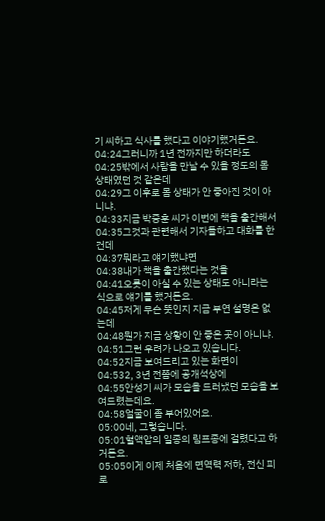기 씨하고 식사를 했다고 이야기했거든요.
04:24그러니까 1년 전까지만 하더라도
04:25밖에서 사람을 만날 수 있을 정도의 몸 상태였던 것 같은데
04:29그 이후로 몸 상태가 안 좋아진 것이 아니냐.
04:33지금 박중훈 씨가 이번에 책을 출간해서
04:35그것과 관련해서 기자들하고 대화를 한 건데
04:37뭐라고 얘기했냐면
04:38내가 책을 출간했다는 것을
04:41오롯이 아실 수 있는 상태도 아니라는 식으로 얘기를 했거든요.
04:45저게 무슨 뜻인지 지금 부연 설명은 없는데
04:48뭔가 지금 상황이 안 좋은 곳이 아니냐.
04:51그런 우려가 나오고 있습니다.
04:52지금 보여드리고 있는 화면이
04:532, 3년 전쯤에 공개석상에
04:55안성기 씨가 모습을 드러냈던 모습을 보여드렸는데요.
04:58얼굴이 좀 부어있어요.
05:00네, 그렇습니다.
05:01혈액압의 일종의 림프종에 걸렸다고 하거든요.
05:05이게 이제 처음에 면역력 저하, 전신 피로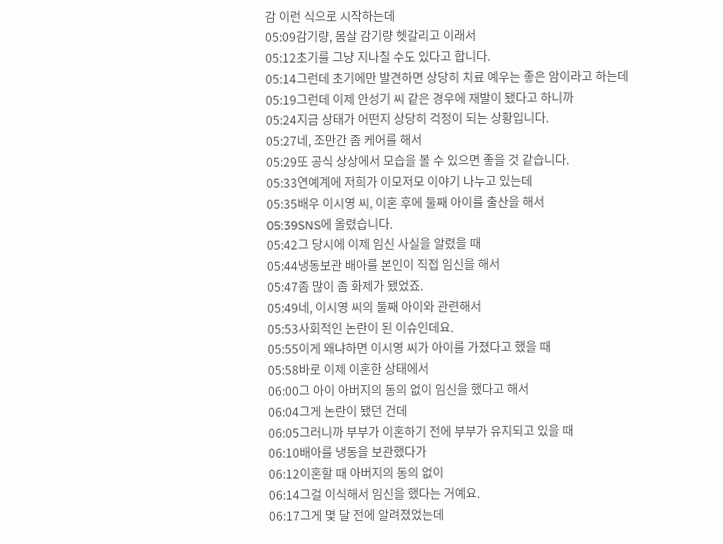감 이런 식으로 시작하는데
05:09감기량, 몸살 감기량 헷갈리고 이래서
05:12초기를 그냥 지나칠 수도 있다고 합니다.
05:14그런데 초기에만 발견하면 상당히 치료 예우는 좋은 암이라고 하는데
05:19그런데 이제 안성기 씨 같은 경우에 재발이 됐다고 하니까
05:24지금 상태가 어떤지 상당히 걱정이 되는 상황입니다.
05:27네, 조만간 좀 케어를 해서
05:29또 공식 상상에서 모습을 볼 수 있으면 좋을 것 같습니다.
05:33연예계에 저희가 이모저모 이야기 나누고 있는데
05:35배우 이시영 씨, 이혼 후에 둘째 아이를 출산을 해서
05:39SNS에 올렸습니다.
05:42그 당시에 이제 임신 사실을 알렸을 때
05:44냉동보관 배아를 본인이 직접 임신을 해서
05:47좀 많이 좀 화제가 됐었죠.
05:49네, 이시영 씨의 둘째 아이와 관련해서
05:53사회적인 논란이 된 이슈인데요.
05:55이게 왜냐하면 이시영 씨가 아이를 가졌다고 했을 때
05:58바로 이제 이혼한 상태에서
06:00그 아이 아버지의 동의 없이 임신을 했다고 해서
06:04그게 논란이 됐던 건데
06:05그러니까 부부가 이혼하기 전에 부부가 유지되고 있을 때
06:10배아를 냉동을 보관했다가
06:12이혼할 때 아버지의 동의 없이
06:14그걸 이식해서 임신을 했다는 거예요.
06:17그게 몇 달 전에 알려졌었는데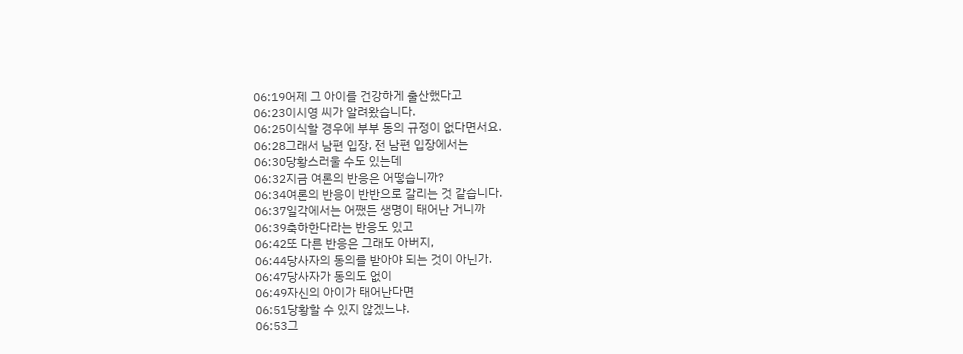06:19어제 그 아이를 건강하게 출산했다고
06:23이시영 씨가 알려왔습니다.
06:25이식할 경우에 부부 동의 규정이 없다면서요.
06:28그래서 남편 입장, 전 남편 입장에서는
06:30당황스러울 수도 있는데
06:32지금 여론의 반응은 어떻습니까?
06:34여론의 반응이 반반으로 갈리는 것 같습니다.
06:37일각에서는 어쨌든 생명이 태어난 거니까
06:39축하한다라는 반응도 있고
06:42또 다른 반응은 그래도 아버지,
06:44당사자의 동의를 받아야 되는 것이 아닌가.
06:47당사자가 동의도 없이
06:49자신의 아이가 태어난다면
06:51당황할 수 있지 않겠느냐.
06:53그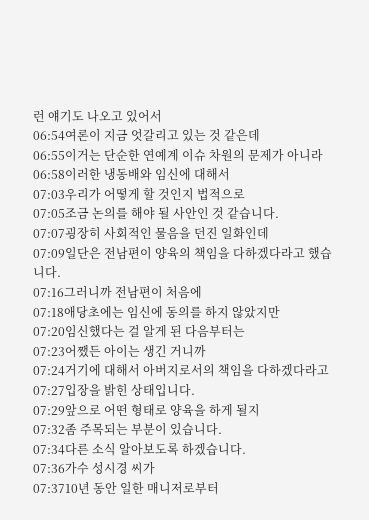런 얘기도 나오고 있어서
06:54여론이 지금 엇갈리고 있는 것 같은데
06:55이거는 단순한 연예계 이슈 차원의 문제가 아니라
06:58이러한 냉동배와 임신에 대해서
07:03우리가 어떻게 할 것인지 법적으로
07:05조금 논의를 해야 될 사안인 것 같습니다.
07:07굉장히 사회적인 물음을 던진 일화인데
07:09일단은 전남편이 양육의 책임을 다하겠다라고 했습니다.
07:16그러니까 전남편이 처음에
07:18애당초에는 임신에 동의를 하지 않았지만
07:20임신했다는 걸 알게 된 다음부터는
07:23어쨌든 아이는 생긴 거니까
07:24거기에 대해서 아버지로서의 책임을 다하겠다라고
07:27입장을 밝힌 상태입니다.
07:29앞으로 어떤 형태로 양육을 하게 될지
07:32좀 주목되는 부분이 있습니다.
07:34다른 소식 알아보도록 하겠습니다.
07:36가수 성시경 씨가
07:3710년 동안 일한 매니저로부터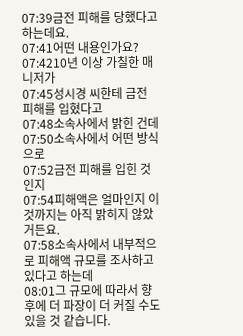07:39금전 피해를 당했다고 하는데요.
07:41어떤 내용인가요?
07:4210년 이상 가칠한 매니저가
07:45성시경 씨한테 금전 피해를 입혔다고
07:48소속사에서 밝힌 건데
07:50소속사에서 어떤 방식으로
07:52금전 피해를 입힌 것인지
07:54피해액은 얼마인지 이것까지는 아직 밝히지 않았거든요.
07:58소속사에서 내부적으로 피해액 규모를 조사하고 있다고 하는데
08:01그 규모에 따라서 향후에 더 파장이 더 커질 수도 있을 것 같습니다.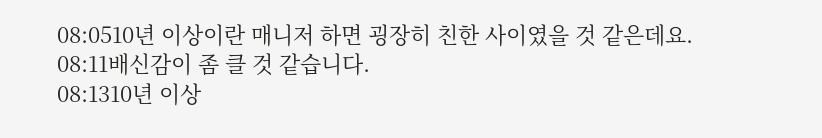08:0510년 이상이란 매니저 하면 굉장히 친한 사이였을 것 같은데요.
08:11배신감이 좀 클 것 같습니다.
08:1310년 이상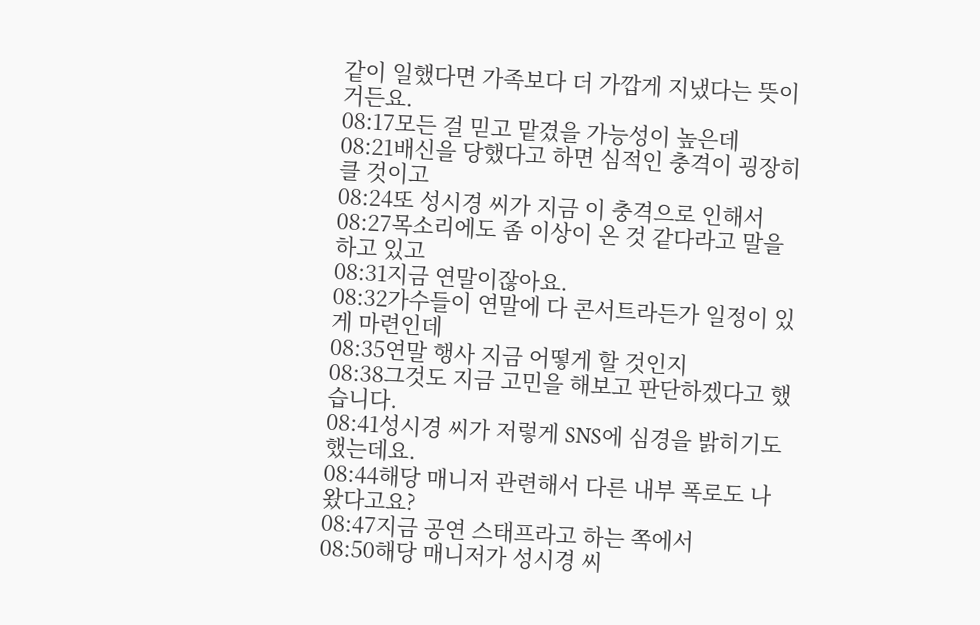같이 일했다면 가족보다 더 가깝게 지냈다는 뜻이거든요.
08:17모든 걸 믿고 맡겼을 가능성이 높은데
08:21배신을 당했다고 하면 심적인 충격이 굉장히 클 것이고
08:24또 성시경 씨가 지금 이 충격으로 인해서
08:27목소리에도 좀 이상이 온 것 같다라고 말을 하고 있고
08:31지금 연말이잖아요.
08:32가수들이 연말에 다 콘서트라든가 일정이 있게 마련인데
08:35연말 행사 지금 어떻게 할 것인지
08:38그것도 지금 고민을 해보고 판단하겠다고 했습니다.
08:41성시경 씨가 저렇게 SNS에 심경을 밝히기도 했는데요.
08:44해당 매니저 관련해서 다른 내부 폭로도 나왔다고요?
08:47지금 공연 스태프라고 하는 쪽에서
08:50해당 매니저가 성시경 씨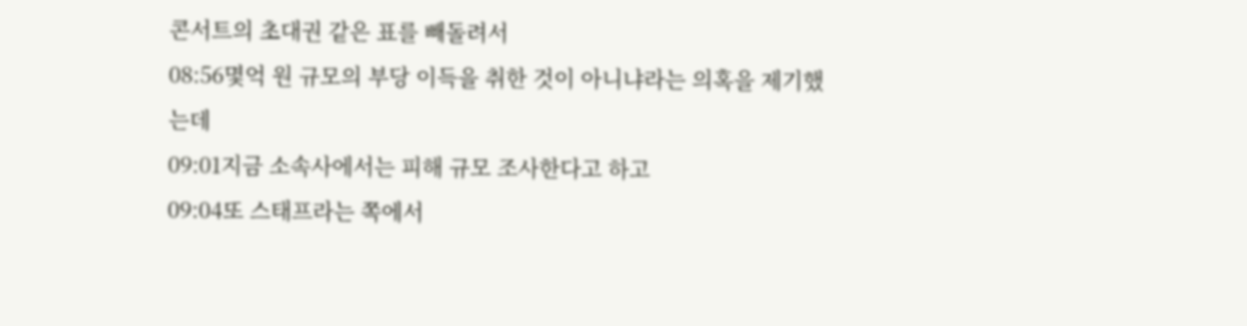콘서트의 초대권 같은 표를 빼돌려서
08:56몇억 원 규모의 부당 이득을 취한 것이 아니냐라는 의혹을 제기했는데
09:01지금 소속사에서는 피해 규모 조사한다고 하고
09:04또 스태프라는 쪽에서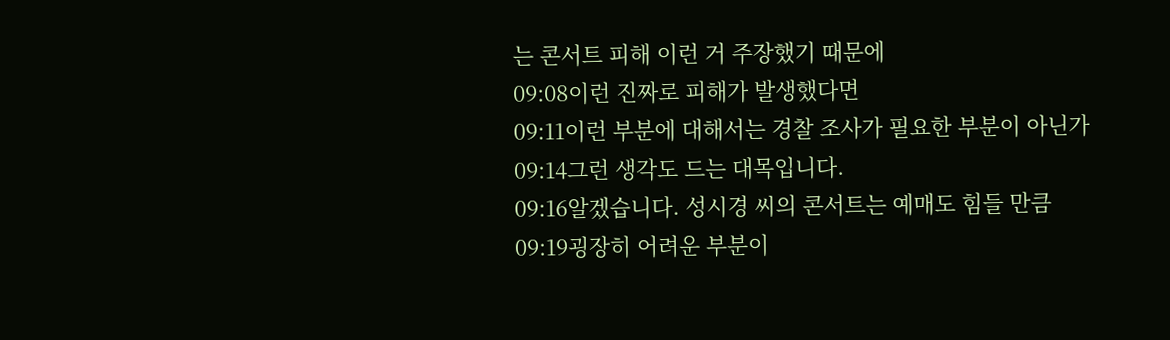는 콘서트 피해 이런 거 주장했기 때문에
09:08이런 진짜로 피해가 발생했다면
09:11이런 부분에 대해서는 경찰 조사가 필요한 부분이 아닌가
09:14그런 생각도 드는 대목입니다.
09:16알겠습니다. 성시경 씨의 콘서트는 예매도 힘들 만큼
09:19굉장히 어려운 부분이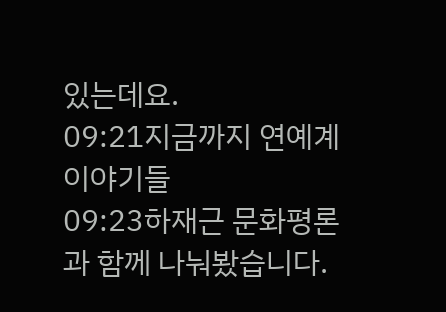있는데요.
09:21지금까지 연예계 이야기들
09:23하재근 문화평론과 함께 나눠봤습니다.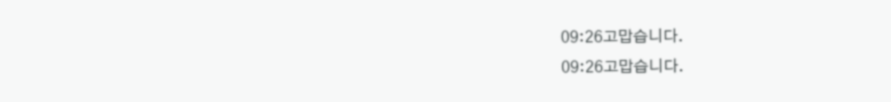09:26고맙습니다.
09:26고맙습니다.